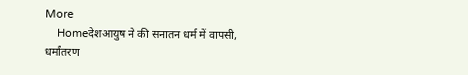More
    Homeदेशआयुष ने की सनातन धर्म में वापसी, धर्मांतरण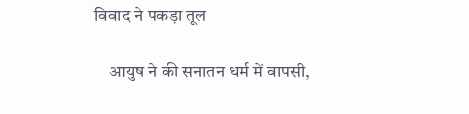विवाद ने पकड़ा तूल

    आयुष ने की सनातन धर्म में वापसी,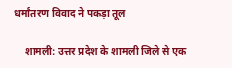धर्मांतरण विवाद ने पकड़ा तूल

    शामली: उत्तर प्रदेश के शामली जिले से एक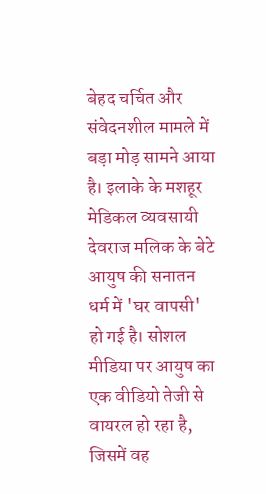बेहद चर्चित और संवेदनशील मामले में बड़ा मोड़ सामने आया है। इलाके के मशहूर मेडिकल व्यवसायी देवराज मलिक के बेटे आयुष की सनातन धर्म में 'घर वापसी' हो गई है। सोशल मीडिया पर आयुष का एक वीडियो तेजी से वायरल हो रहा है, जिसमें वह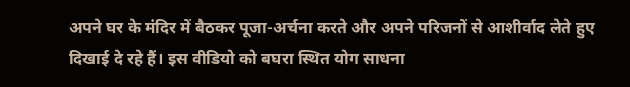अपने घर के मंदिर में बैठकर पूजा-अर्चना करते और अपने परिजनों से आशीर्वाद लेते हुए दिखाई दे रहे हैं। इस वीडियो को बघरा स्थित योग साधना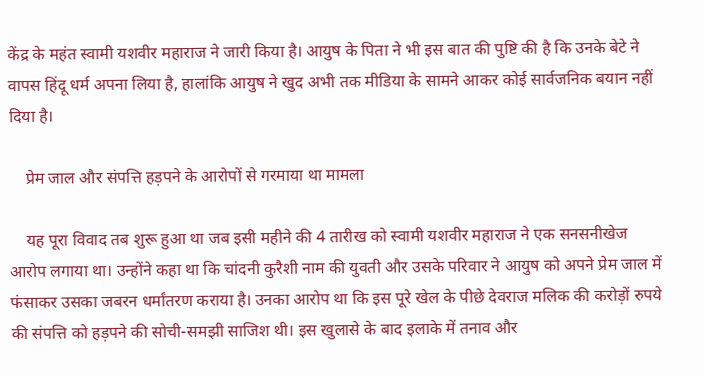केंद्र के महंत स्वामी यशवीर महाराज ने जारी किया है। आयुष के पिता ने भी इस बात की पुष्टि की है कि उनके बेटे ने वापस हिंदू धर्म अपना लिया है, हालांकि आयुष ने खुद अभी तक मीडिया के सामने आकर कोई सार्वजनिक बयान नहीं दिया है।

    प्रेम जाल और संपत्ति हड़पने के आरोपों से गरमाया था मामला

    यह पूरा विवाद तब शुरू हुआ था जब इसी महीने की 4 तारीख को स्वामी यशवीर महाराज ने एक सनसनीखेज आरोप लगाया था। उन्होंने कहा था कि चांदनी कुरैशी नाम की युवती और उसके परिवार ने आयुष को अपने प्रेम जाल में फंसाकर उसका जबरन धर्मांतरण कराया है। उनका आरोप था कि इस पूरे खेल के पीछे देवराज मलिक की करोड़ों रुपये की संपत्ति को हड़पने की सोची-समझी साजिश थी। इस खुलासे के बाद इलाके में तनाव और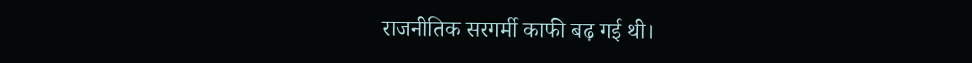राजनीतिक सरगर्मी काफी बढ़ गई थी।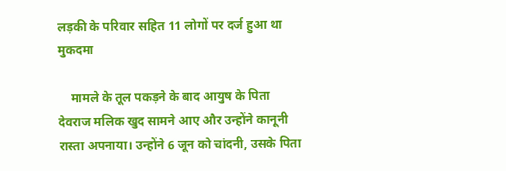लड़की के परिवार सहित 11 लोगों पर दर्ज हुआ था मुकदमा

    मामले के तूल पकड़ने के बाद आयुष के पिता देवराज मलिक खुद सामने आए और उन्होंने कानूनी रास्ता अपनाया। उन्होंने 6 जून को चांदनी, उसके पिता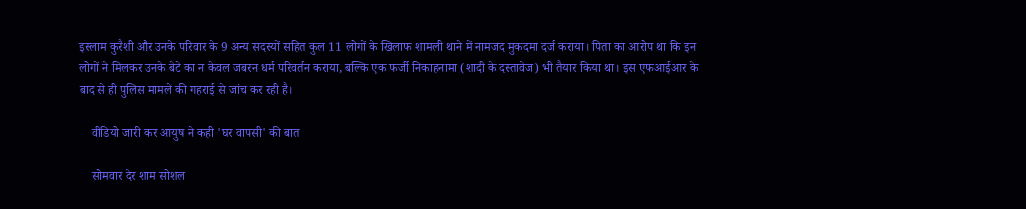इस्लाम कुरैशी और उनके परिवार के 9 अन्य सदस्यों सहित कुल 11 लोगों के खिलाफ शामली थाने में नामजद मुकदमा दर्ज कराया। पिता का आरोप था कि इन लोगों ने मिलकर उनके बेटे का न केवल जबरन धर्म परिवर्तन कराया, बल्कि एक फर्जी निकाहनामा (शादी के दस्तावेज) भी तैयार किया था। इस एफआईआर के बाद से ही पुलिस मामले की गहराई से जांच कर रही है।

    वीडियो जारी कर आयुष ने कही 'घर वापसी' की बात

    सोमवार देर शाम सोशल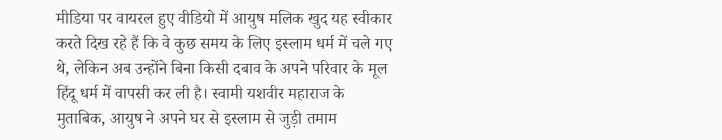मीडिया पर वायरल हुए वीडियो में आयुष मलिक खुद यह स्वीकार करते दिख रहे हैं कि वे कुछ समय के लिए इस्लाम धर्म में चले गए थे, लेकिन अब उन्होंने बिना किसी दबाव के अपने परिवार के मूल हिंदू धर्म में वापसी कर ली है। स्वामी यशवीर महाराज के मुताबिक, आयुष ने अपने घर से इस्लाम से जुड़ी तमाम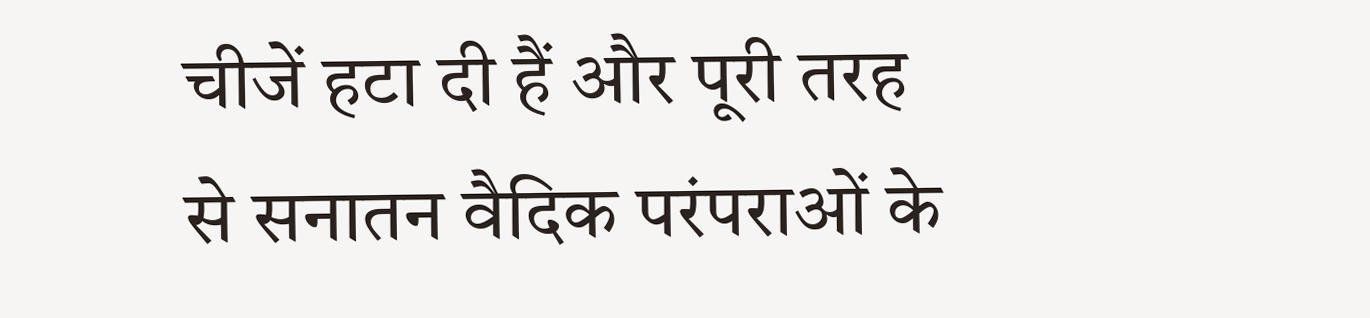चीजें हटा दी हैं और पूरी तरह से सनातन वैदिक परंपराओं के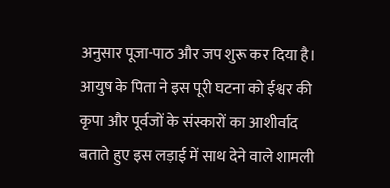अनुसार पूजा-पाठ और जप शुरू कर दिया है। आयुष के पिता ने इस पूरी घटना को ईश्वर की कृपा और पूर्वजों के संस्कारों का आशीर्वाद बताते हुए इस लड़ाई में साथ देने वाले शामली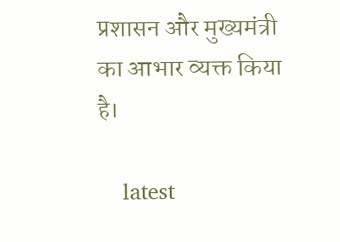प्रशासन और मुख्यमंत्री का आभार व्यक्त किया है।

    latest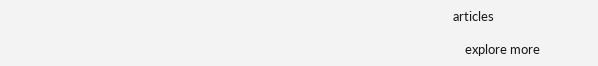articles

    explore more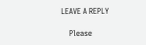LEAVE A REPLY

    Please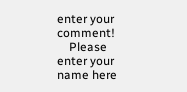enter your comment!
    Please enter your name here